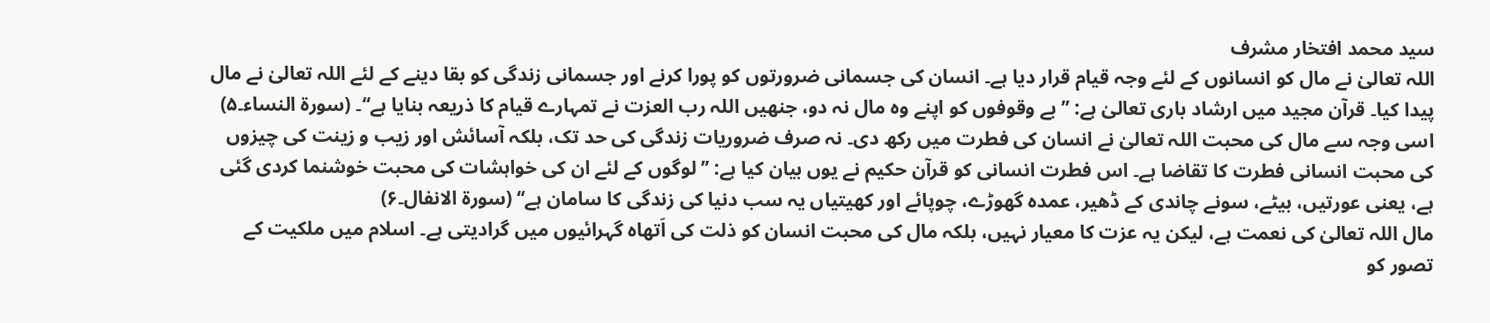سید محمد افتخار مشرف
اللہ تعالیٰ نے مال کو انسانوں کے لئے وجہ قیام قرار دیا ہے۔ انسان کی جسمانی ضرورتوں کو پورا کرنے اور جسمانی زندگی کو بقا دینے کے لئے اللہ تعالیٰ نے مال پیدا کیا۔ قرآن مجید میں ارشاد باری تعالیٰ ہے: ’’بے وقوفوں کو اپنے وہ مال نہ دو، جنھیں اللہ رب العزت نے تمہارے قیام کا ذریعہ بنایا ہے‘‘۔ (سورۃ النساء۔۵)
اسی وجہ سے مال کی محبت اللہ تعالیٰ نے انسان کی فطرت میں رکھ دی۔ نہ صرف ضروریات زندگی کی حد تک، بلکہ آسائش اور زیب و زینت کی چیزوں کی محبت انسانی فطرت کا تقاضا ہے۔ اس فطرت انسانی کو قرآن حکیم نے یوں بیان کیا ہے: ’’لوگوں کے لئے ان کی خواہشات کی محبت خوشنما کردی گئی ہے، یعنی عورتیں، بیٹے، سونے چاندی کے ڈھیر، عمدہ گھوڑے، چوپائے اور کھیتیاں یہ سب دنیا کی زندگی کا سامان ہے‘‘ (سورۃ الانفال۔۶)
مال اللہ تعالیٰ کی نعمت ہے، لیکن یہ عزت کا معیار نہیں، بلکہ مال کی محبت انسان کو ذلت کی اَتھاہ گہرائیوں میں گرادیتی ہے۔ اسلام میں ملکیت کے تصور کو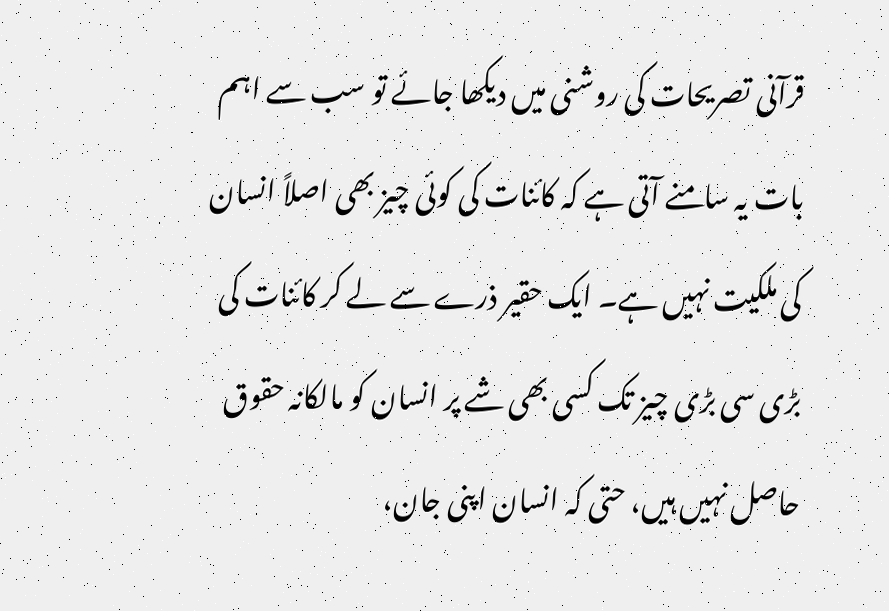قرآنی تصریحات کی روشنی میں دیکھا جائے تو سب سے اہم بات یہ سامنے آتی ہے کہ کائنات کی کوئی چیز بھی اصلاً انسان کی ملکیت نہیں ہے۔ ایک حقیر ذرے سے لے کر کائنات کی بڑی سی بڑی چیز تک کسی بھی شے پر انسان کو مالکانہ حقوق حاصل نہیں ہیں، حتی کہ انسان اپنی جان،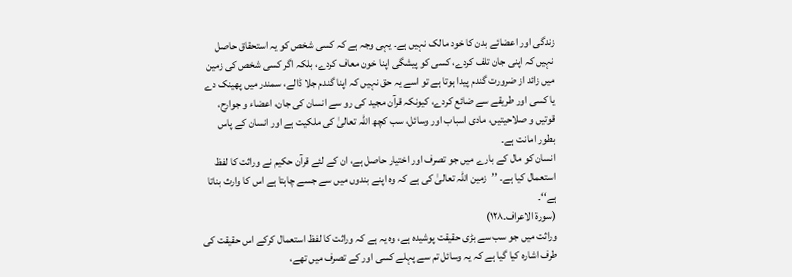زندگی اور اعضائے بدن کا خود مالک نہیں ہے۔ یہی وجہ ہے کہ کسی شخص کو یہ استحقاق حاصل نہیں کہ اپنی جان تلف کردے، کسی کو پیشگی اپنا خون معاف کردے، بلکہ اگر کسی شخص کی زمین میں زائد از ضرورت گندم پیدا ہوتا ہے تو اسے یہ حق نہیں کہ اپنا گندم جلا ڈالے، سمندر میں پھینک دے یا کسی اور طریقے سے ضائع کردے، کیونکہ قرآن مجید کی رو سے انسان کی جان، اعضاء و جوارح، قوتیں و صلاحیتیں، مادی اسباب اور وسائل، سب کچھ اللہ تعالیٰ کی ملکیت ہے اور انسان کے پاس بطور امانت ہے۔
انسان کو مال کے بارے میں جو تصرف اور اختیار حاصل ہے، ان کے لئے قرآن حکیم نے وراثت کا لفظ استعمال کیا ہے۔ ’’زمین اللہ تعالیٰ کی ہے کہ وہ اپنے بندوں میں سے جسے چاہتا ہے اس کا وارث بناتا ہے‘‘۔
(سورۃ الاعراف۔۱۲۸)
وراثت میں جو سب سے بڑی حقیقت پوشیدہ ہے، وہ یہ ہے کہ وراثت کا لفظ استعمال کرکے اس حقیقت کی طرف اشارہ کیا گیا ہے کہ یہ وسائل تم سے پہلے کسی اور کے تصرف میں تھے،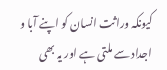کیونکہ وراثت انسان کو اپنے آبا و اجداد سے ملتی ہے اور یہ بھی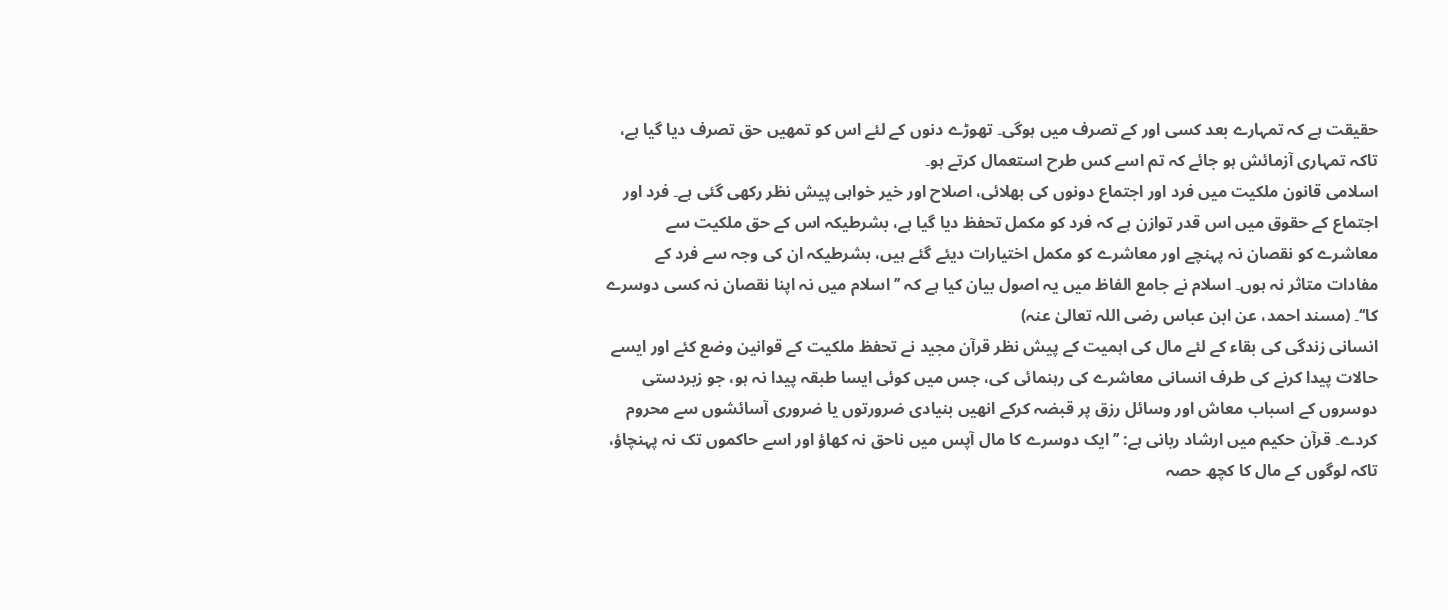حقیقت ہے کہ تمہارے بعد کسی اور کے تصرف میں ہوگی۔ تھوڑے دنوں کے لئے اس کو تمھیں حق تصرف دیا گیا ہے، تاکہ تمہاری آزمائش ہو جائے کہ تم اسے کس طرح استعمال کرتے ہو۔
اسلامی قانون ملکیت میں فرد اور اجتماع دونوں کی بھلائی، اصلاح اور خیر خواہی پیش نظر رکھی گئی ہے۔ فرد اور اجتماع کے حقوق میں اس قدر توازن ہے کہ فرد کو مکمل تحفظ دیا گیا ہے، بشرطیکہ اس کے حق ملکیت سے معاشرے کو نقصان نہ پہنچے اور معاشرے کو مکمل اختیارات دیئے گئے ہیں، بشرطیکہ ان کی وجہ سے فرد کے مفادات متاثر نہ ہوں۔ اسلام نے جامع الفاظ میں یہ اصول بیان کیا ہے کہ ’’اسلام میں نہ اپنا نقصان نہ کسی دوسرے کا‘‘۔ (مسند احمد، عن ابن عباس رضی اللہ تعالیٰ عنہ)
انسانی زندگی کی بقاء کے لئے مال کی اہمیت کے پیش نظر قرآن مجید نے تحفظ ملکیت کے قوانین وضع کئے اور ایسے حالات پیدا کرنے کی طرف انسانی معاشرے کی رہنمائی کی، جس میں کوئی ایسا طبقہ پیدا نہ ہو، جو زبردستی دوسروں کے اسباب معاش اور وسائل رزق پر قبضہ کرکے انھیں بنیادی ضرورتوں یا ضروری آسائشوں سے محروم کردے۔ قرآن حکیم میں ارشاد ربانی ہے: ’’ایک دوسرے کا مال آپس میں ناحق نہ کھاؤ اور اسے حاکموں تک نہ پہنچاؤ، تاکہ لوگوں کے مال کا کچھ حصہ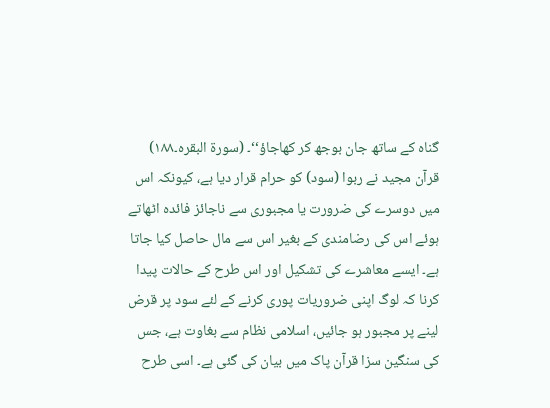گناہ کے ساتھ جان بوجھ کر کھاجاؤ‘‘۔ (سورۃ البقرہ۔۱۸۸)
قرآن مجید نے ربوا (سود) کو حرام قرار دیا ہے، کیونکہ اس میں دوسرے کی ضرورت یا مجبوری سے ناجائز فائدہ اٹھاتے ہوئے اس کی رضامندی کے بغیر اس سے مال حاصل کیا جاتا ہے۔ ایسے معاشرے کی تشکیل اور اس طرح کے حالات پیدا کرنا کہ لوگ اپنی ضروریات پوری کرنے کے لئے سود پر قرض لینے پر مجبور ہو جائیں، اسلامی نظام سے بغاوت ہے، جس کی سنگین سزا قرآن پاک میں بیان کی گئی ہے۔ اسی طرح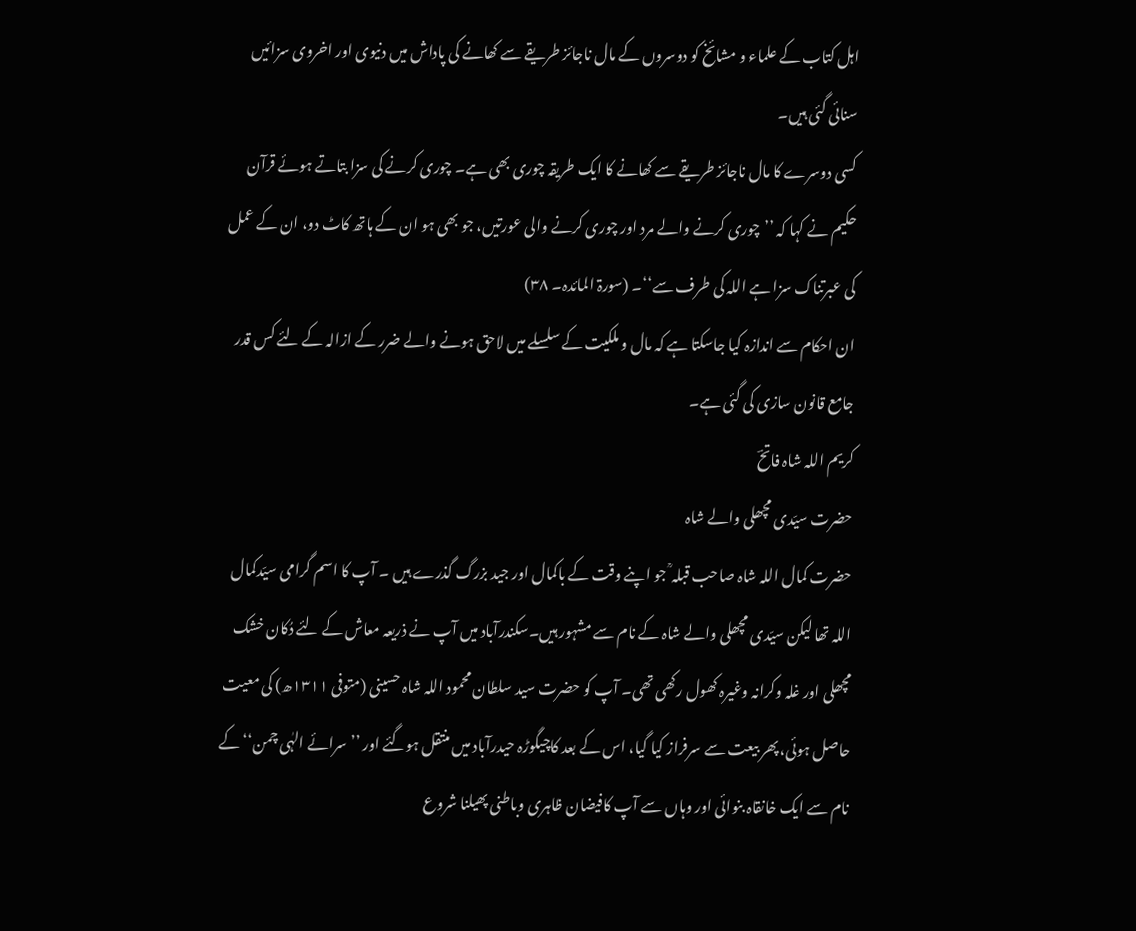اہل کتاب کے علماء و مشائخ کو دوسروں کے مال ناجائز طریقے سے کھانے کی پاداش میں دنیوی اور اخروی سزائیں سنائی گئی ہیں۔
کسی دوسرے کا مال ناجائز طریقے سے کھانے کا ایک طریقہ چوری بھی ہے۔ چوری کرنے کی سزا بتاتے ہوئے قرآن حکیم نے کہا کہ ’’چوری کرنے والے مرد اور چوری کرنے والی عورتیں، جو بھی ہو ان کے ہاتھ کاٹ دو، ان کے عمل کی عبرتناک سزا ہے اللہ کی طرف سے‘‘۔ (سورۃ المائدہ۔ ۳۸)
ان احکام سے اندازہ کیا جاسکتا ہے کہ مال و ملکیت کے سلسلے میں لاحق ہونے والے ضرر کے ازالہ کے لئے کس قدر جامع قانون سازی کی گئی ہے۔
کریم اللہ شاہ فاتحؔ
حضرت سیّدی مچھلی والے شاہ
حضرت کمال اللہ شاہ صاحب قبلہ ؒ جو اپنے وقت کے باکمال اور جید بزرگ گذرے ہیں ۔ آپ کا اسم گرامی سیّدکمال اللہ تھا لیکن سیّدی مچھلی والے شاہ کے نام سے مشہور ہیں۔سکندرآباد میں آپ نے ذریعہ معاش کے لئے دُکان خشک مچھلی اور غلہ وکرانہ وغیرہ کھول رکھی تھی۔ آپ کو حضرت سید سلطان محمود اللہ شاہ حسینی (متوفی ۱۳۱۱ھ) کی معیت حاصل ہوئی، پھر بیعت سے سرفراز کیا گیا، اس کے بعد کاچیگوڑہ حیدرآباد میں منتقل ہوگئے اور ’’سرائے الہٰی چمن‘‘ کے نام سے ایک خانقاہ بنوائی اور وہاں سے آپ کافیضان ظاہری وباطنی پھیلنا شروع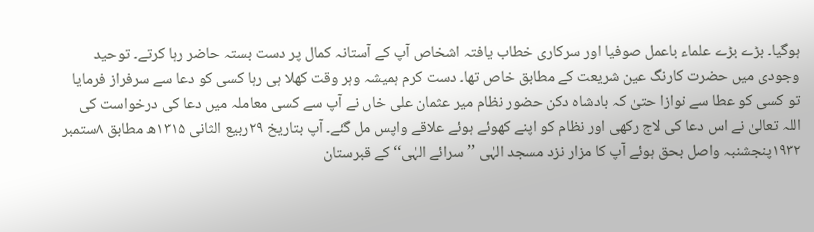ہوگیا۔ بڑے بڑے علماء باعمل صوفیا اور سرکاری خطاب یافتہ اشخاص آپ کے آستانہ کمال پر دست بستہ حاضر رہا کرتے۔ توحید وجودی میں حضرت کارنگ عین شریعت کے مطابق خاص تھا۔ دست کرم ہمیشہ وہر وقت کھلا ہی رہا کسی کو دعا سے سرفراز فرمایا تو کسی کو عطا سے نوازا حتیٰ کہ بادشاہ دکن حضور نظام میر عثمان علی خاں نے آپ سے کسی معاملہ میں دعا کی درخواست کی اللہ تعالیٰ نے اس دعا کی لاج رکھی اور نظام کو اپنے کھوئے ہوئے علاقے واپس مل گئے۔ آپ بتاریخ ۲۹ربیع الثانی ۱۳۱۵ھ مطابق ۸ستمبر ۱۹۳۲پنجشنبہ واصل بحق ہوئے آپ کا مزار نزد مسجد الہٰی ’’سرائے الہٰی‘‘ کے قبرستان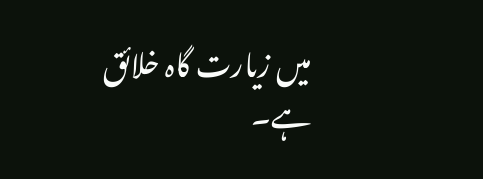میں زیارت گاہ خلائق ہے۔